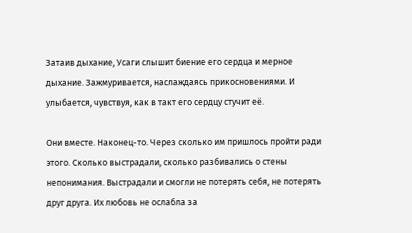Затаив дыхание, Усаги слышит биение его сердца и мерное дыхание. Зажмуривается, наслаждаясь прикосновениями. И улыбается, чувствуя, как в такт его сердцу стучит её.

Они вместе. Наконец-то. Через сколько им пришлось пройти ради этого. Сколько выстрадали, сколько разбивались о стены непонимания. Выстрадали и смогли не потерять себя, не потерять друг друга. Их любовь не ослабла за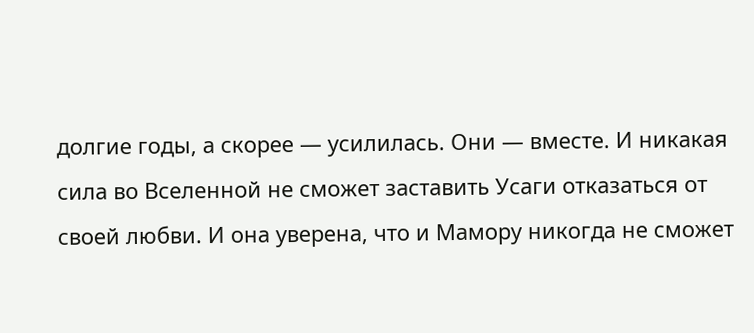долгие годы, а скорее — усилилась. Они — вместе. И никакая сила во Вселенной не сможет заставить Усаги отказаться от своей любви. И она уверена, что и Мамору никогда не сможет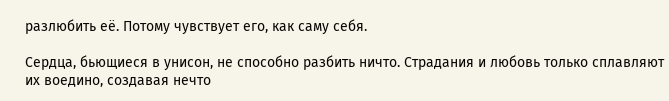разлюбить её. Потому чувствует его, как саму себя.

Сердца, бьющиеся в унисон, не способно разбить ничто. Страдания и любовь только сплавляют их воедино, создавая нечто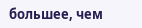большее, чем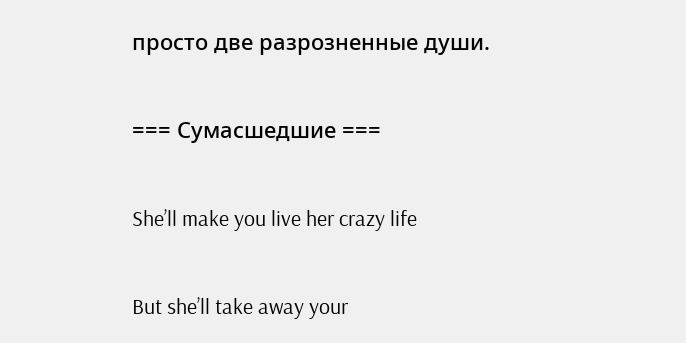просто две разрозненные души.

=== Сумасшедшие ===

She’ll make you live her crazy life

But she’ll take away your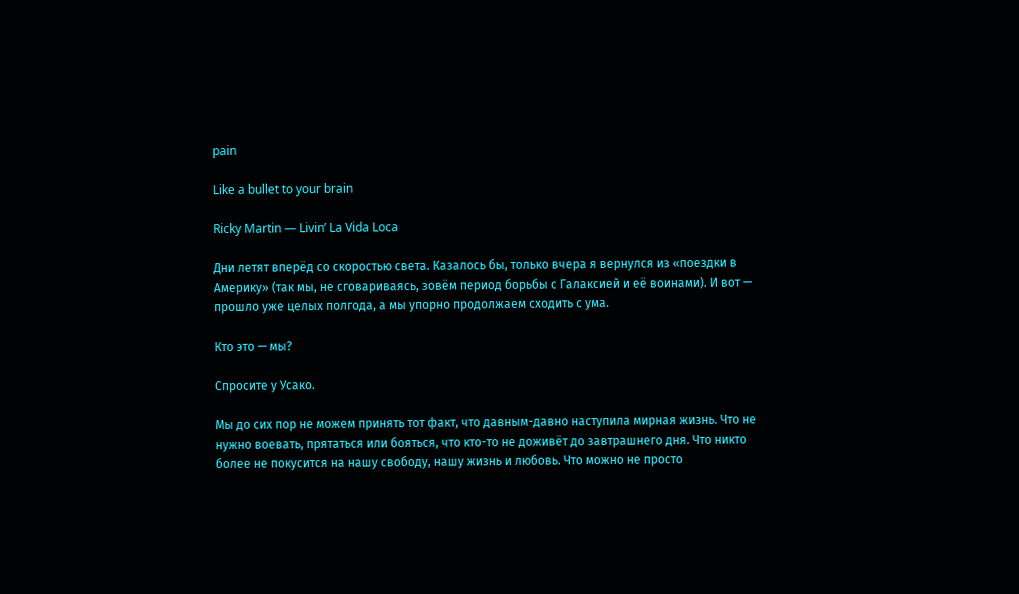pain

Like a bullet to your brain

Ricky Martin — Livin’ La Vida Loca

Дни летят вперёд со скоростью света. Казалось бы, только вчера я вернулся из «поездки в Америку» (так мы, не сговариваясь, зовём период борьбы с Галаксией и её воинами). И вот — прошло уже целых полгода, а мы упорно продолжаем сходить с ума.

Кто это — мы?

Спросите у Усако.

Мы до сих пор не можем принять тот факт, что давным-давно наступила мирная жизнь. Что не нужно воевать, прятаться или бояться, что кто-то не доживёт до завтрашнего дня. Что никто более не покусится на нашу свободу, нашу жизнь и любовь. Что можно не просто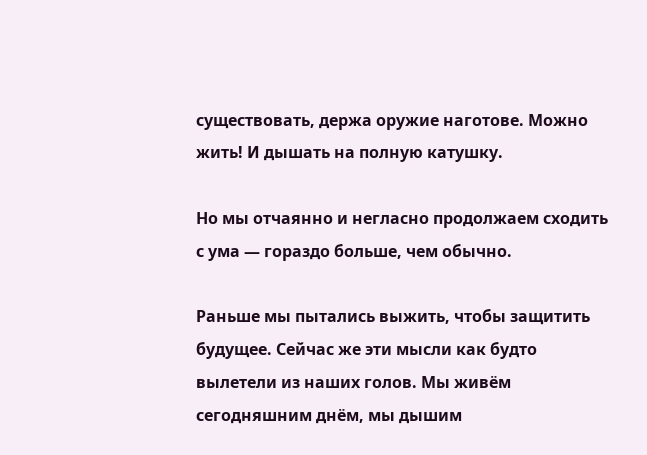существовать, держа оружие наготове. Можно жить! И дышать на полную катушку.

Но мы отчаянно и негласно продолжаем сходить с ума — гораздо больше, чем обычно.

Раньше мы пытались выжить, чтобы защитить будущее. Сейчас же эти мысли как будто вылетели из наших голов. Мы живём сегодняшним днём, мы дышим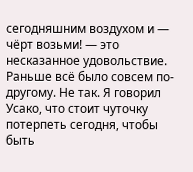сегодняшним воздухом и — чёрт возьми! — это несказанное удовольствие. Раньше всё было совсем по-другому. Не так. Я говорил Усако, что стоит чуточку потерпеть сегодня, чтобы быть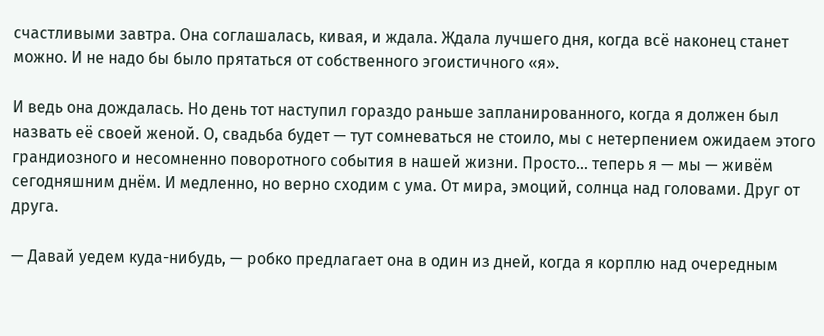счастливыми завтра. Она соглашалась, кивая, и ждала. Ждала лучшего дня, когда всё наконец станет можно. И не надо бы было прятаться от собственного эгоистичного «я».

И ведь она дождалась. Но день тот наступил гораздо раньше запланированного, когда я должен был назвать её своей женой. О, свадьба будет — тут сомневаться не стоило, мы с нетерпением ожидаем этого грандиозного и несомненно поворотного события в нашей жизни. Просто… теперь я — мы — живём сегодняшним днём. И медленно, но верно сходим с ума. От мира, эмоций, солнца над головами. Друг от друга.

— Давай уедем куда-нибудь, — робко предлагает она в один из дней, когда я корплю над очередным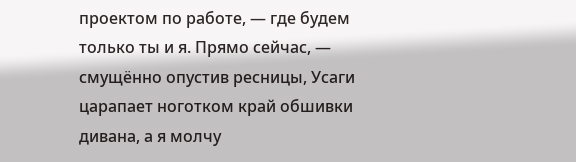проектом по работе, — где будем только ты и я. Прямо сейчас, — смущённо опустив ресницы, Усаги царапает ноготком край обшивки дивана, а я молчу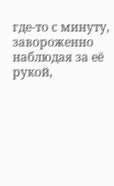где-то с минуту, завороженно наблюдая за её рукой,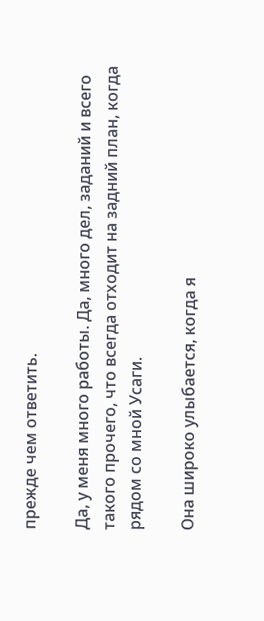прежде чем ответить.

Да, у меня много работы. Да, много дел, заданий и всего такого прочего, что всегда отходит на задний план, когда рядом со мной Усаги.

Она широко улыбается, когда я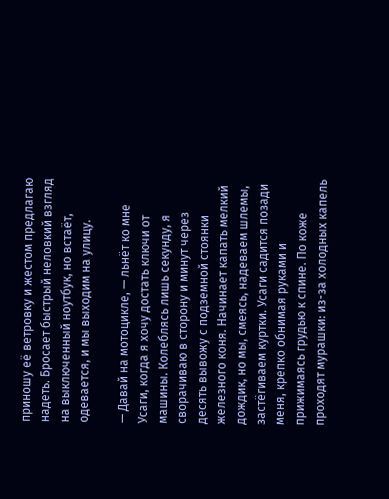приношу её ветровку и жестом предлагаю надеть. Бросает быстрый неловкий взгляд на выключенный ноутбук, но встаёт, одевается, и мы выходим на улицу.

— Давай на мотоцикле, — льнёт ко мне Усаги, когда я хочу достать ключи от машины. Колеблясь лишь секунду, я сворачиваю в сторону и минут через десять вывожу с подземной стоянки железного коня. Начинает капать мелкий дождик, но мы, смеясь, надеваем шлемы, застёгиваем куртки. Усаги садится позади меня, крепко обнимая руками и прижимаясь грудью к спине. По коже проходят мурашки: из-за холодных капель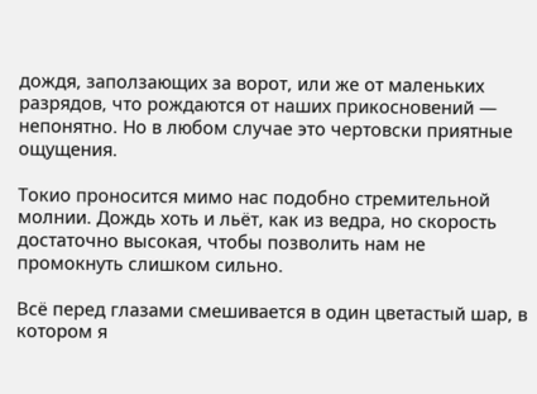дождя, заползающих за ворот, или же от маленьких разрядов, что рождаются от наших прикосновений — непонятно. Но в любом случае это чертовски приятные ощущения.

Токио проносится мимо нас подобно стремительной молнии. Дождь хоть и льёт, как из ведра, но скорость достаточно высокая, чтобы позволить нам не промокнуть слишком сильно.

Всё перед глазами смешивается в один цветастый шар, в котором я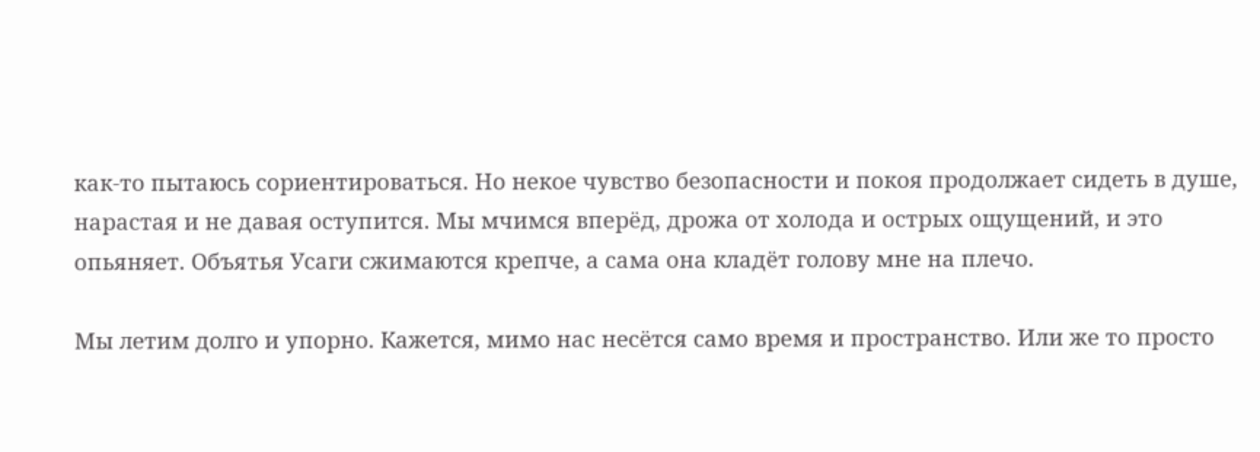как-то пытаюсь сориентироваться. Но некое чувство безопасности и покоя продолжает сидеть в душе, нарастая и не давая оступится. Мы мчимся вперёд, дрожа от холода и острых ощущений, и это опьяняет. Объятья Усаги сжимаются крепче, а сама она кладёт голову мне на плечо.

Мы летим долго и упорно. Кажется, мимо нас несётся само время и пространство. Или же то просто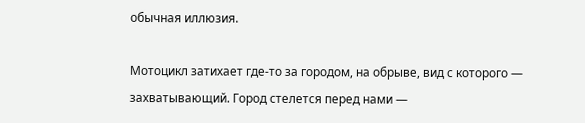обычная иллюзия.

Мотоцикл затихает где-то за городом, на обрыве, вид с которого — захватывающий. Город стелется перед нами —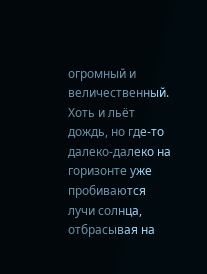огромный и величественный. Хоть и льёт дождь, но где-то далеко-далеко на горизонте уже пробиваются лучи солнца, отбрасывая на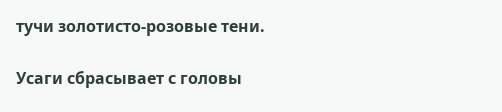тучи золотисто-розовые тени.

Усаги сбрасывает с головы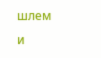шлем и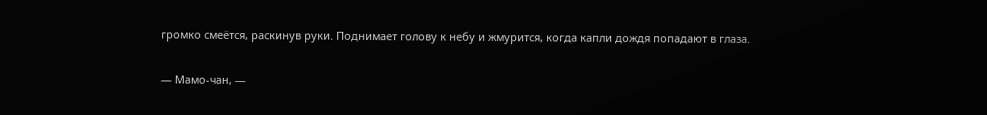громко смеётся, раскинув руки. Поднимает голову к небу и жмурится, когда капли дождя попадают в глаза.

— Мамо-чан, —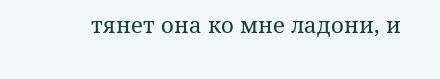тянет она ко мне ладони, и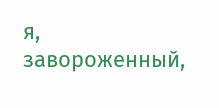я, завороженный,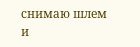снимаю шлем и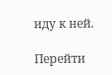иду к ней.

Перейти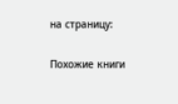на страницу:

Похожие книги